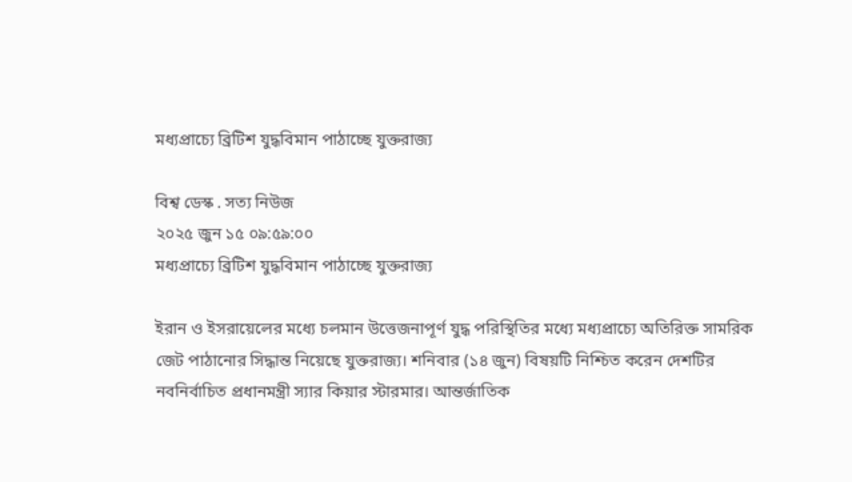মধ্যপ্রাচ্যে ব্রিটিশ যুদ্ধবিমান পাঠাচ্ছে যুক্তরাজ্য

বিশ্ব ডেস্ক . সত্য নিউজ
২০২৫ জুন ১৫ ০৯:৫৯:০০
মধ্যপ্রাচ্যে ব্রিটিশ যুদ্ধবিমান পাঠাচ্ছে যুক্তরাজ্য

ইরান ও ইসরায়েলের মধ্যে চলমান উত্তেজনাপূর্ণ যুদ্ধ পরিস্থিতির মধ্যে মধ্যপ্রাচ্যে অতিরিক্ত সামরিক জেট পাঠানোর সিদ্ধান্ত নিয়েছে যুক্তরাজ্য। শনিবার (১৪ জুন) বিষয়টি নিশ্চিত করেন দেশটির নবনির্বাচিত প্রধানমন্ত্রী স্যার কিয়ার স্টারমার। আন্তর্জাতিক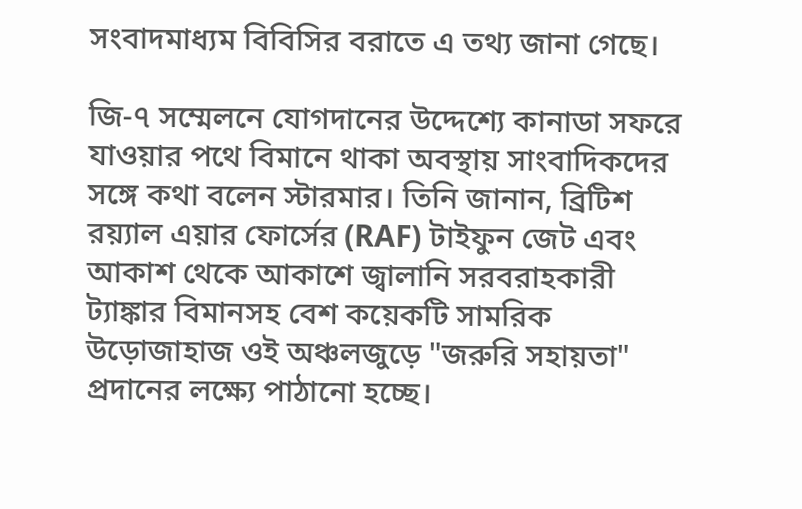সংবাদমাধ্যম বিবিসির বরাতে এ তথ্য জানা গেছে।

জি-৭ সম্মেলনে যোগদানের উদ্দেশ্যে কানাডা সফরে যাওয়ার পথে বিমানে থাকা অবস্থায় সাংবাদিকদের সঙ্গে কথা বলেন স্টারমার। তিনি জানান, ব্রিটিশ রয়্যাল এয়ার ফোর্সের (RAF) টাইফুন জেট এবং আকাশ থেকে আকাশে জ্বালানি সরবরাহকারী ট্যাঙ্কার বিমানসহ বেশ কয়েকটি সামরিক উড়োজাহাজ ওই অঞ্চলজুড়ে "জরুরি সহায়তা" প্রদানের লক্ষ্যে পাঠানো হচ্ছে।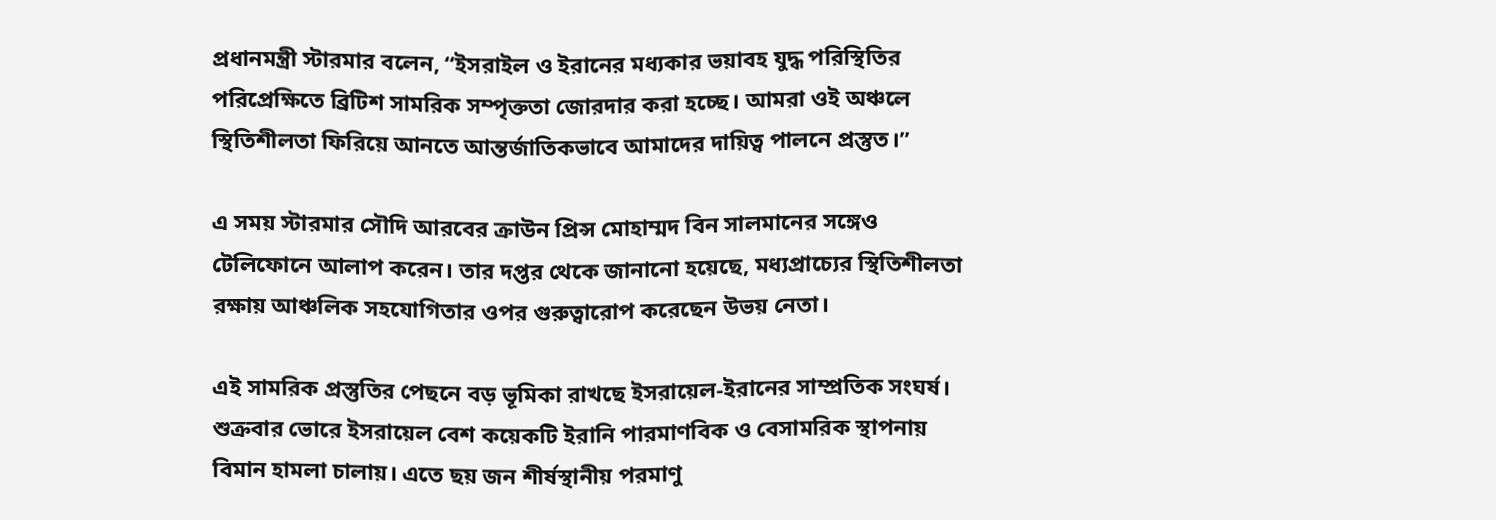প্রধানমন্ত্রী স্টারমার বলেন, “ইসরাইল ও ইরানের মধ্যকার ভয়াবহ যুদ্ধ পরিস্থিতির পরিপ্রেক্ষিতে ব্রিটিশ সামরিক সম্পৃক্ততা জোরদার করা হচ্ছে। আমরা ওই অঞ্চলে স্থিতিশীলতা ফিরিয়ে আনতে আন্তর্জাতিকভাবে আমাদের দায়িত্ব পালনে প্রস্তুত।”

এ সময় স্টারমার সৌদি আরবের ক্রাউন প্রিন্স মোহাম্মদ বিন সালমানের সঙ্গেও টেলিফোনে আলাপ করেন। তার দপ্তর থেকে জানানো হয়েছে, মধ্যপ্রাচ্যের স্থিতিশীলতা রক্ষায় আঞ্চলিক সহযোগিতার ওপর গুরুত্বারোপ করেছেন উভয় নেতা।

এই সামরিক প্রস্তুতির পেছনে বড় ভূমিকা রাখছে ইসরায়েল-ইরানের সাম্প্রতিক সংঘর্ষ। শুক্রবার ভোরে ইসরায়েল বেশ কয়েকটি ইরানি পারমাণবিক ও বেসামরিক স্থাপনায় বিমান হামলা চালায়। এতে ছয় জন শীর্ষস্থানীয় পরমাণু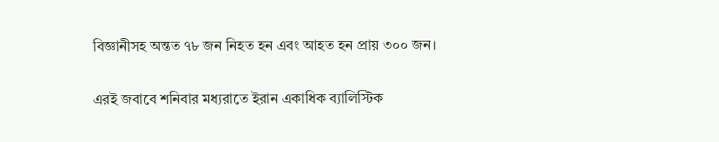বিজ্ঞানীসহ অন্তত ৭৮ জন নিহত হন এবং আহত হন প্রায় ৩০০ জন।

এরই জবাবে শনিবার মধ্যরাতে ইরান একাধিক ব্যালিস্টিক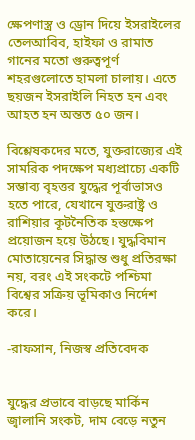ক্ষেপণাস্ত্র ও ড্রোন দিয়ে ইসরাইলের তেলআবিব, হাইফা ও রামাত গানের মতো গুরুত্বপূর্ণ শহরগুলোতে হামলা চালায়। এতে ছয়জন ইসরাইলি নিহত হন এবং আহত হন অন্তত ৫০ জন।

বিশ্লেষকদের মতে, যুক্তরাজ্যের এই সামরিক পদক্ষেপ মধ্যপ্রাচ্যে একটি সম্ভাব্য বৃহত্তর যুদ্ধের পূর্বাভাসও হতে পারে, যেখানে যুক্তরাষ্ট্র ও রাশিয়ার কূটনৈতিক হস্তক্ষেপ প্রয়োজন হয়ে উঠছে। যুদ্ধবিমান মোতায়েনের সিদ্ধান্ত শুধু প্রতিরক্ষা নয়, বরং এই সংকটে পশ্চিমা বিশ্বের সক্রিয় ভূমিকাও নির্দেশ করে।

-রাফসান, নিজস্ব প্রতিবেদক


যুদ্ধের প্রভাবে বাড়ছে মার্কিন জ্বালানি সংকট, দাম বেড়ে নতুন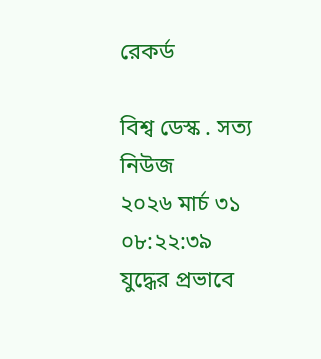রেকর্ড

বিশ্ব ডেস্ক . সত্য নিউজ
২০২৬ মার্চ ৩১ ০৮:২২:৩৯
যুদ্ধের প্রভাবে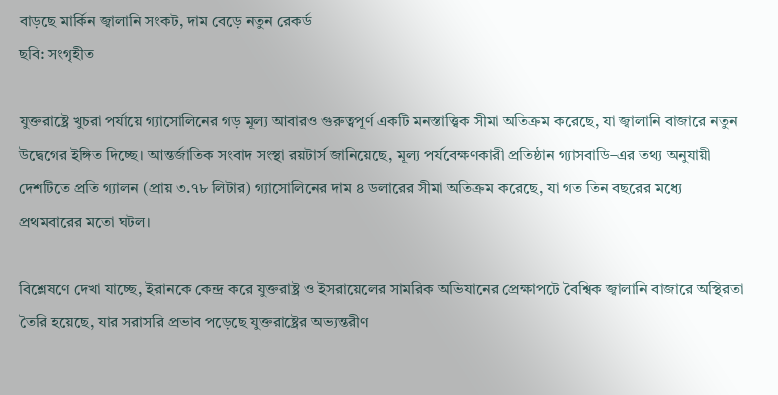বাড়ছে মার্কিন জ্বালানি সংকট, দাম বেড়ে নতুন রেকর্ড
ছবি: সংগৃহীত

যুক্তরাষ্ট্রে খুচরা পর্যায়ে গ্যাসোলিনের গড় মূল্য আবারও গুরুত্বপূর্ণ একটি মনস্তাত্ত্বিক সীমা অতিক্রম করেছে, যা জ্বালানি বাজারে নতুন উদ্বেগের ইঙ্গিত দিচ্ছে। আন্তর্জাতিক সংবাদ সংস্থা রয়টার্স জানিয়েছে, মূল্য পর্যবেক্ষণকারী প্রতিষ্ঠান গ্যাসবাডি–এর তথ্য অনুযায়ী দেশটিতে প্রতি গ্যালন (প্রায় ৩.৭৮ লিটার) গ্যাসোলিনের দাম ৪ ডলারের সীমা অতিক্রম করেছে, যা গত তিন বছরের মধ্যে প্রথমবারের মতো ঘটল।

বিশ্লেষণে দেখা যাচ্ছে, ইরানকে কেন্দ্র করে যুক্তরাষ্ট্র ও ইসরায়েলের সামরিক অভিযানের প্রেক্ষাপটে বৈশ্বিক জ্বালানি বাজারে অস্থিরতা তৈরি হয়েছে, যার সরাসরি প্রভাব পড়েছে যুক্তরাষ্ট্রের অভ্যন্তরীণ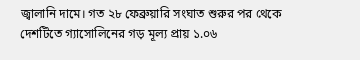জ্বালানি দামে। গত ২৮ ফেব্রুয়ারি সংঘাত শুরুর পর থেকে দেশটিতে গ্যাসোলিনের গড় মূল্য প্রায় ১.০৬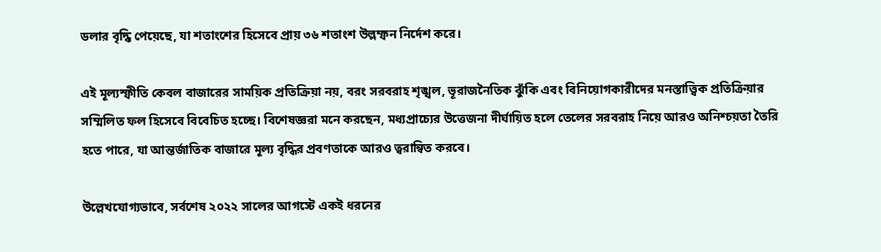ডলার বৃদ্ধি পেয়েছে, যা শতাংশের হিসেবে প্রায় ৩৬ শতাংশ উল্লম্ফন নির্দেশ করে।

এই মূল্যস্ফীতি কেবল বাজারের সাময়িক প্রতিক্রিয়া নয়, বরং সরবরাহ শৃঙ্খল, ভূরাজনৈতিক ঝুঁকি এবং বিনিয়োগকারীদের মনস্তাত্ত্বিক প্রতিক্রিয়ার সম্মিলিত ফল হিসেবে বিবেচিত হচ্ছে। বিশেষজ্ঞরা মনে করছেন, মধ্যপ্রাচ্যের উত্তেজনা দীর্ঘায়িত হলে তেলের সরবরাহ নিয়ে আরও অনিশ্চয়তা তৈরি হতে পারে, যা আন্তর্জাতিক বাজারে মূল্য বৃদ্ধির প্রবণতাকে আরও ত্বরান্বিত করবে।

উল্লেখযোগ্যভাবে, সর্বশেষ ২০২২ সালের আগস্টে একই ধরনের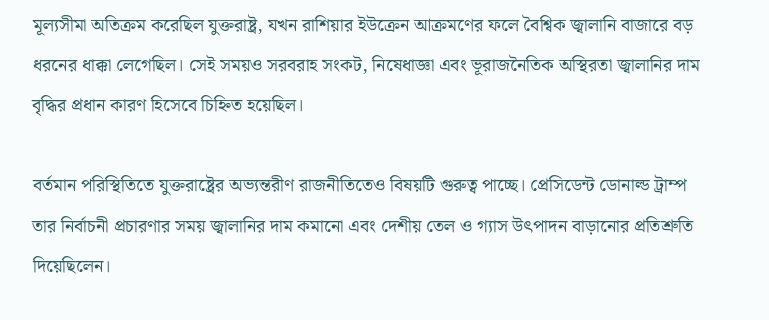মূল্যসীমা অতিক্রম করেছিল যুক্তরাষ্ট্র, যখন রাশিয়ার ইউক্রেন আক্রমণের ফলে বৈশ্বিক জ্বালানি বাজারে বড় ধরনের ধাক্কা লেগেছিল। সেই সময়ও সরবরাহ সংকট, নিষেধাজ্ঞা এবং ভূরাজনৈতিক অস্থিরতা জ্বালানির দাম বৃদ্ধির প্রধান কারণ হিসেবে চিহ্নিত হয়েছিল।

বর্তমান পরিস্থিতিতে যুক্তরাষ্ট্রের অভ্যন্তরীণ রাজনীতিতেও বিষয়টি গুরুত্ব পাচ্ছে। প্রেসিডেন্ট ডোনাল্ড ট্রাম্প তার নির্বাচনী প্রচারণার সময় জ্বালানির দাম কমানো এবং দেশীয় তেল ও গ্যাস উৎপাদন বাড়ানোর প্রতিশ্রুতি দিয়েছিলেন।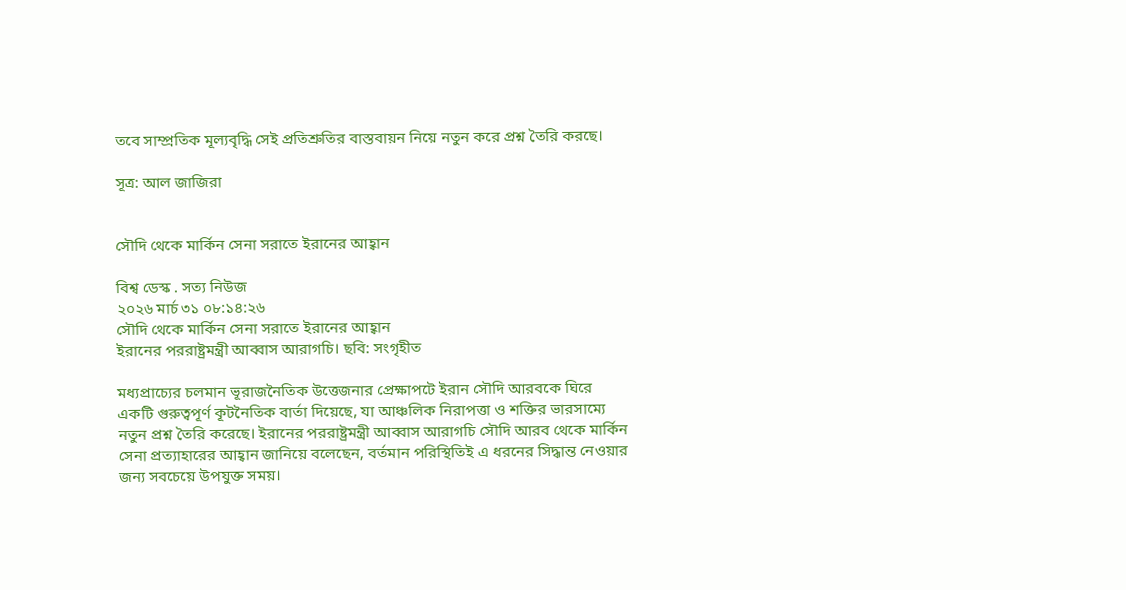তবে সাম্প্রতিক মূল্যবৃদ্ধি সেই প্রতিশ্রুতির বাস্তবায়ন নিয়ে নতুন করে প্রশ্ন তৈরি করছে।

সূত্র: আল জাজিরা


সৌদি থেকে মার্কিন সেনা সরাতে ইরানের আহ্বান

বিশ্ব ডেস্ক . সত্য নিউজ
২০২৬ মার্চ ৩১ ০৮:১৪:২৬
সৌদি থেকে মার্কিন সেনা সরাতে ইরানের আহ্বান
ইরানের পররাষ্ট্রমন্ত্রী আব্বাস আরাগচি। ছবি: সংগৃহীত

মধ্যপ্রাচ্যের চলমান ভূরাজনৈতিক উত্তেজনার প্রেক্ষাপটে ইরান সৌদি আরবকে ঘিরে একটি গুরুত্বপূর্ণ কূটনৈতিক বার্তা দিয়েছে, যা আঞ্চলিক নিরাপত্তা ও শক্তির ভারসাম্যে নতুন প্রশ্ন তৈরি করেছে। ইরানের পররাষ্ট্রমন্ত্রী আব্বাস আরাগচি সৌদি আরব থেকে মার্কিন সেনা প্রত্যাহারের আহ্বান জানিয়ে বলেছেন, বর্তমান পরিস্থিতিই এ ধরনের সিদ্ধান্ত নেওয়ার জন্য সবচেয়ে উপযুক্ত সময়।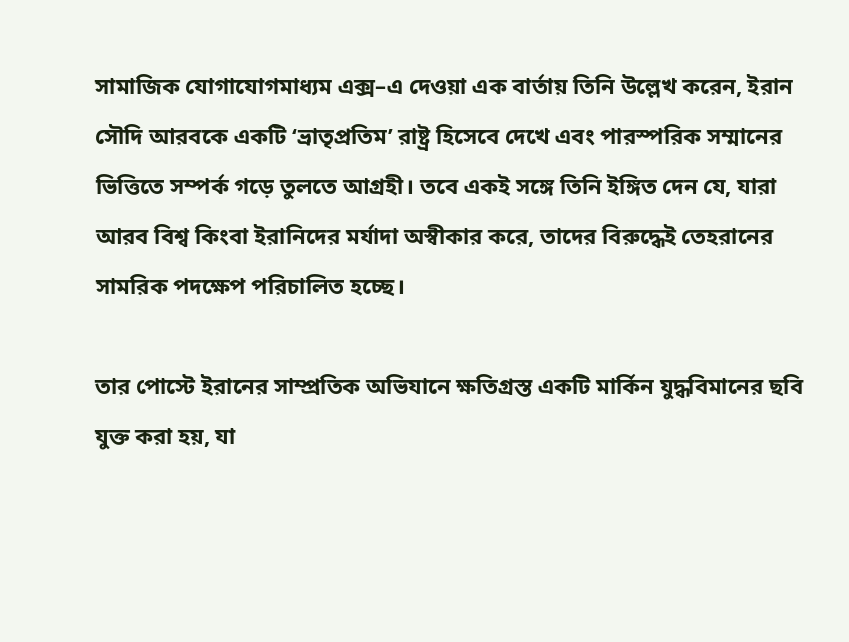সামাজিক যোগাযোগমাধ্যম এক্স–এ দেওয়া এক বার্তায় তিনি উল্লেখ করেন, ইরান সৌদি আরবকে একটি ‘ভ্রাতৃপ্রতিম’ রাষ্ট্র হিসেবে দেখে এবং পারস্পরিক সম্মানের ভিত্তিতে সম্পর্ক গড়ে তুলতে আগ্রহী। তবে একই সঙ্গে তিনি ইঙ্গিত দেন যে, যারা আরব বিশ্ব কিংবা ইরানিদের মর্যাদা অস্বীকার করে, তাদের বিরুদ্ধেই তেহরানের সামরিক পদক্ষেপ পরিচালিত হচ্ছে।

তার পোস্টে ইরানের সাম্প্রতিক অভিযানে ক্ষতিগ্রস্ত একটি মার্কিন যুদ্ধবিমানের ছবি যুক্ত করা হয়, যা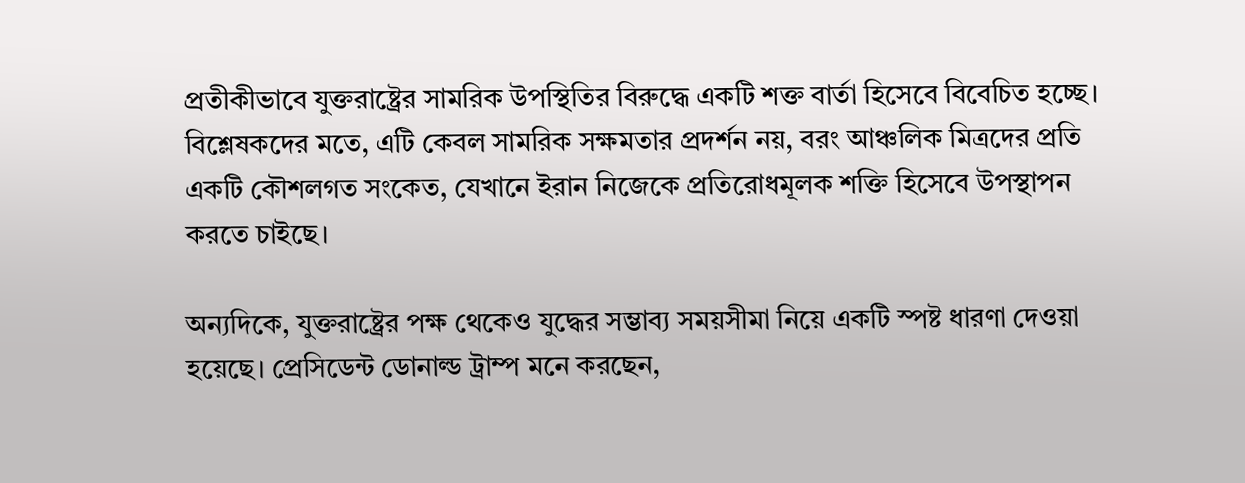প্রতীকীভাবে যুক্তরাষ্ট্রের সামরিক উপস্থিতির বিরুদ্ধে একটি শক্ত বার্তা হিসেবে বিবেচিত হচ্ছে। বিশ্লেষকদের মতে, এটি কেবল সামরিক সক্ষমতার প্রদর্শন নয়, বরং আঞ্চলিক মিত্রদের প্রতি একটি কৌশলগত সংকেত, যেখানে ইরান নিজেকে প্রতিরোধমূলক শক্তি হিসেবে উপস্থাপন করতে চাইছে।

অন্যদিকে, যুক্তরাষ্ট্রের পক্ষ থেকেও যুদ্ধের সম্ভাব্য সময়সীমা নিয়ে একটি স্পষ্ট ধারণা দেওয়া হয়েছে। প্রেসিডেন্ট ডোনাল্ড ট্রাম্প মনে করছেন,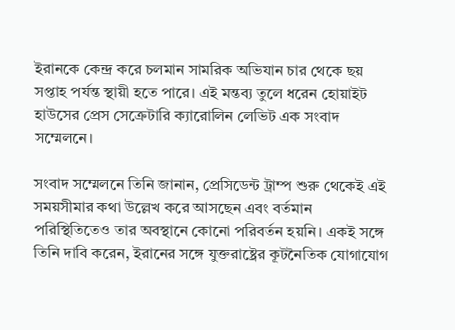ইরানকে কেন্দ্র করে চলমান সামরিক অভিযান চার থেকে ছয় সপ্তাহ পর্যন্ত স্থায়ী হতে পারে। এই মন্তব্য তুলে ধরেন হোয়াইট হাউসের প্রেস সেক্রেটারি ক্যারোলিন লেভিট এক সংবাদ সম্মেলনে।

সংবাদ সম্মেলনে তিনি জানান, প্রেসিডেন্ট ট্রাম্প শুরু থেকেই এই সময়সীমার কথা উল্লেখ করে আসছেন এবং বর্তমান পরিস্থিতিতেও তার অবস্থানে কোনো পরিবর্তন হয়নি। একই সঙ্গে তিনি দাবি করেন, ইরানের সঙ্গে যুক্তরাষ্ট্রের কূটনৈতিক যোগাযোগ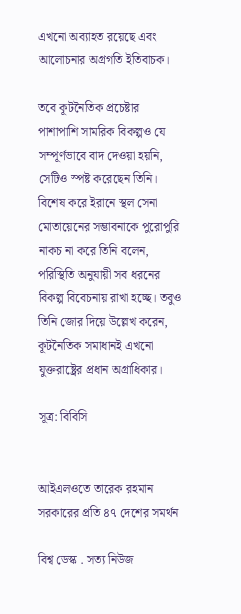এখনো অব্যাহত রয়েছে এবং আলোচনার অগ্রগতি ইতিবাচক।

তবে কূটনৈতিক প্রচেষ্টার পাশাপাশি সামরিক বিকল্পও যে সম্পূর্ণভাবে বাদ দেওয়া হয়নি, সেটিও স্পষ্ট করেছেন তিনি। বিশেষ করে ইরানে স্থল সেনা মোতায়েনের সম্ভাবনাকে পুরোপুরি নাকচ না করে তিনি বলেন, পরিস্থিতি অনুযায়ী সব ধরনের বিকল্প বিবেচনায় রাখা হচ্ছে। তবুও তিনি জোর দিয়ে উল্লেখ করেন, কূটনৈতিক সমাধানই এখনো যুক্তরাষ্ট্রের প্রধান অগ্রাধিকার।

সূত্র: বিবিসি


আইএলওতে তারেক রহমান সরকারের প্রতি ৪৭ দেশের সমর্থন

বিশ্ব ডেস্ক . সত্য নিউজ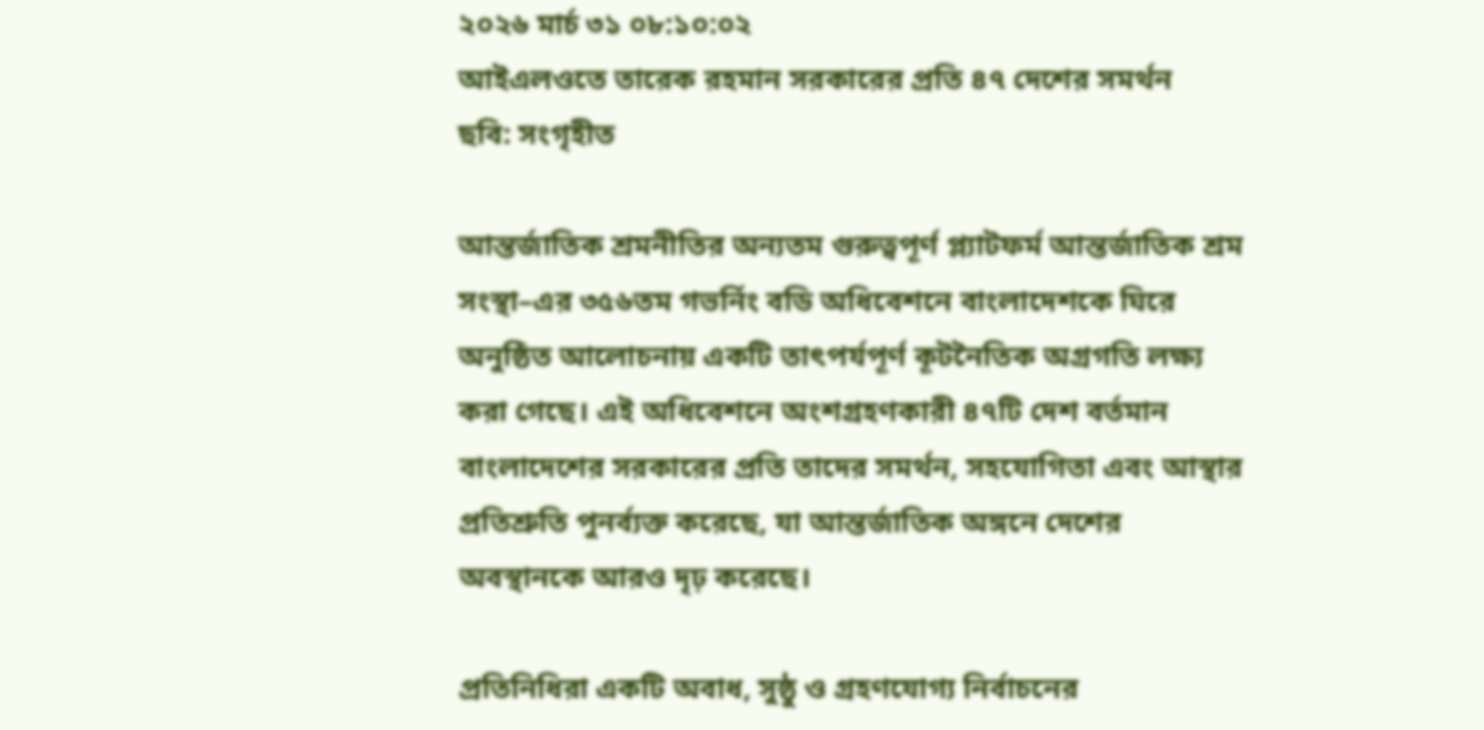২০২৬ মার্চ ৩১ ০৮:১০:০২
আইএলওতে তারেক রহমান সরকারের প্রতি ৪৭ দেশের সমর্থন
ছবি: সংগৃহীত

আন্তর্জাতিক শ্রমনীতির অন্যতম গুরুত্বপূর্ণ প্ল্যাটফর্ম আন্তর্জাতিক শ্রম সংস্থা–এর ৩৫৬তম গভর্নিং বডি অধিবেশনে বাংলাদেশকে ঘিরে অনুষ্ঠিত আলোচনায় একটি তাৎপর্যপূর্ণ কূটনৈতিক অগ্রগতি লক্ষ্য করা গেছে। এই অধিবেশনে অংশগ্রহণকারী ৪৭টি দেশ বর্তমান বাংলাদেশের সরকারের প্রতি তাদের সমর্থন, সহযোগিতা এবং আস্থার প্রতিশ্রুতি পুনর্ব্যক্ত করেছে, যা আন্তর্জাতিক অঙ্গনে দেশের অবস্থানকে আরও দৃঢ় করেছে।

প্রতিনিধিরা একটি অবাধ, সুষ্ঠু ও গ্রহণযোগ্য নির্বাচনের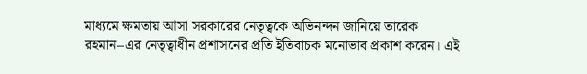মাধ্যমে ক্ষমতায় আসা সরকারের নেতৃত্বকে অভিনন্দন জানিয়ে তারেক রহমান–এর নেতৃত্বাধীন প্রশাসনের প্রতি ইতিবাচক মনোভাব প্রকাশ করেন। এই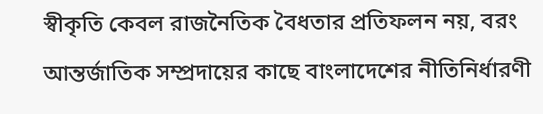স্বীকৃতি কেবল রাজনৈতিক বৈধতার প্রতিফলন নয়, বরং আন্তর্জাতিক সম্প্রদায়ের কাছে বাংলাদেশের নীতিনির্ধারণী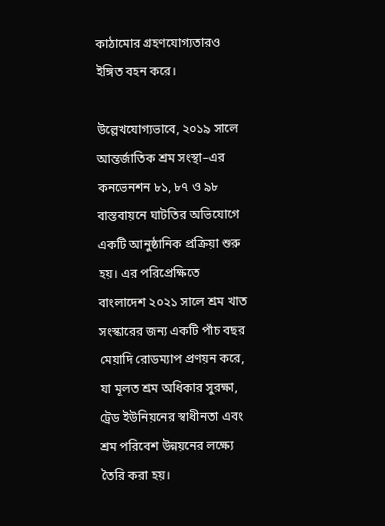কাঠামোর গ্রহণযোগ্যতারও ইঙ্গিত বহন করে।

উল্লেখযোগ্যভাবে, ২০১৯ সালে আন্তর্জাতিক শ্রম সংস্থা–এর কনভেনশন ৮১, ৮৭ ও ৯৮ বাস্তবায়নে ঘাটতির অভিযোগে একটি আনুষ্ঠানিক প্রক্রিয়া শুরু হয়। এর পরিপ্রেক্ষিতে বাংলাদেশ ২০২১ সালে শ্রম খাত সংস্কারের জন্য একটি পাঁচ বছর মেয়াদি রোডম্যাপ প্রণয়ন করে, যা মূলত শ্রম অধিকার সুরক্ষা, ট্রেড ইউনিয়নের স্বাধীনতা এবং শ্রম পরিবেশ উন্নয়নের লক্ষ্যে তৈরি করা হয়।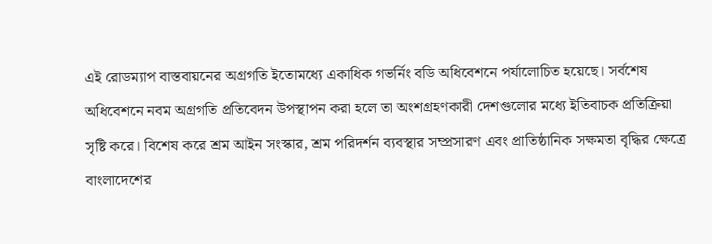এই রোডম্যাপ বাস্তবায়নের অগ্রগতি ইতোমধ্যে একাধিক গভর্নিং বডি অধিবেশনে পর্যালোচিত হয়েছে। সর্বশেষ অধিবেশনে নবম অগ্রগতি প্রতিবেদন উপস্থাপন করা হলে তা অংশগ্রহণকারী দেশগুলোর মধ্যে ইতিবাচক প্রতিক্রিয়া সৃষ্টি করে। বিশেষ করে শ্রম আইন সংস্কার, শ্রম পরিদর্শন ব্যবস্থার সম্প্রসারণ এবং প্রাতিষ্ঠানিক সক্ষমতা বৃদ্ধির ক্ষেত্রে বাংলাদেশের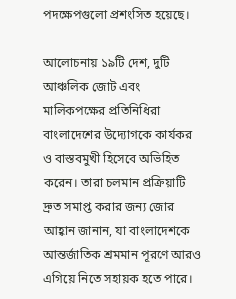পদক্ষেপগুলো প্রশংসিত হয়েছে।

আলোচনায় ১৯টি দেশ, দুটি আঞ্চলিক জোট এবং মালিকপক্ষের প্রতিনিধিরা বাংলাদেশের উদ্যোগকে কার্যকর ও বাস্তবমুখী হিসেবে অভিহিত করেন। তারা চলমান প্রক্রিয়াটি দ্রুত সমাপ্ত করার জন্য জোর আহ্বান জানান, যা বাংলাদেশকে আন্তর্জাতিক শ্রমমান পূরণে আরও এগিয়ে নিতে সহায়ক হতে পারে।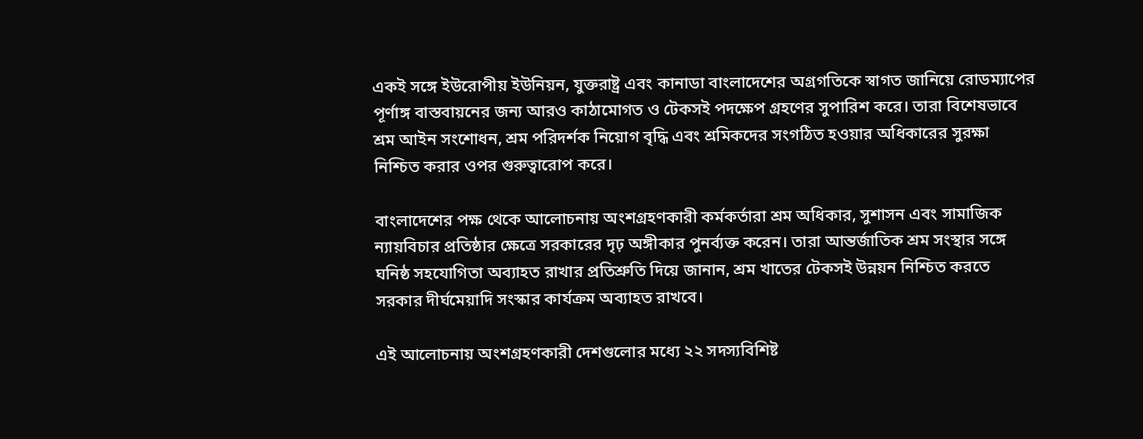একই সঙ্গে ইউরোপীয় ইউনিয়ন, যুক্তরাষ্ট্র এবং কানাডা বাংলাদেশের অগ্রগতিকে স্বাগত জানিয়ে রোডম্যাপের পূর্ণাঙ্গ বাস্তবায়নের জন্য আরও কাঠামোগত ও টেকসই পদক্ষেপ গ্রহণের সুপারিশ করে। তারা বিশেষভাবে শ্রম আইন সংশোধন, শ্রম পরিদর্শক নিয়োগ বৃদ্ধি এবং শ্রমিকদের সংগঠিত হওয়ার অধিকারের সুরক্ষা নিশ্চিত করার ওপর গুরুত্বারোপ করে।

বাংলাদেশের পক্ষ থেকে আলোচনায় অংশগ্রহণকারী কর্মকর্তারা শ্রম অধিকার, সুশাসন এবং সামাজিক ন্যায়বিচার প্রতিষ্ঠার ক্ষেত্রে সরকারের দৃঢ় অঙ্গীকার পুনর্ব্যক্ত করেন। তারা আন্তর্জাতিক শ্রম সংস্থার সঙ্গে ঘনিষ্ঠ সহযোগিতা অব্যাহত রাখার প্রতিশ্রুতি দিয়ে জানান, শ্রম খাতের টেকসই উন্নয়ন নিশ্চিত করতে সরকার দীর্ঘমেয়াদি সংস্কার কার্যক্রম অব্যাহত রাখবে।

এই আলোচনায় অংশগ্রহণকারী দেশগুলোর মধ্যে ২২ সদস্যবিশিষ্ট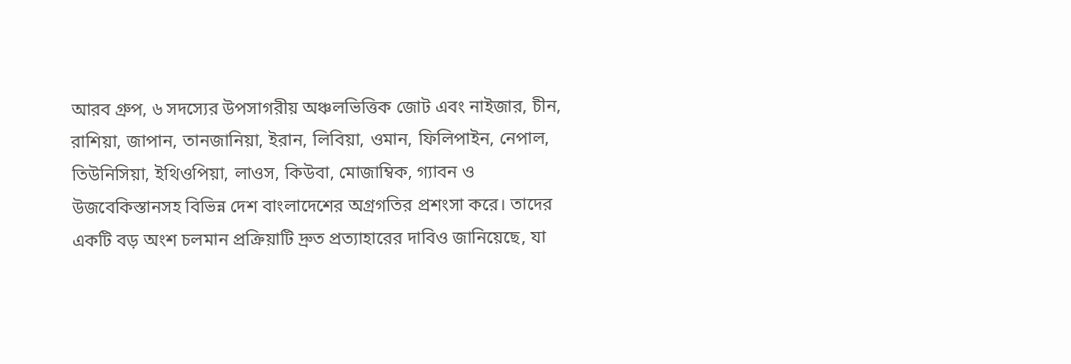আরব গ্রুপ, ৬ সদস্যের উপসাগরীয় অঞ্চলভিত্তিক জোট এবং নাইজার, চীন, রাশিয়া, জাপান, তানজানিয়া, ইরান, লিবিয়া, ওমান, ফিলিপাইন, নেপাল, তিউনিসিয়া, ইথিওপিয়া, লাওস, কিউবা, মোজাম্বিক, গ্যাবন ও উজবেকিস্তানসহ বিভিন্ন দেশ বাংলাদেশের অগ্রগতির প্রশংসা করে। তাদের একটি বড় অংশ চলমান প্রক্রিয়াটি দ্রুত প্রত্যাহারের দাবিও জানিয়েছে, যা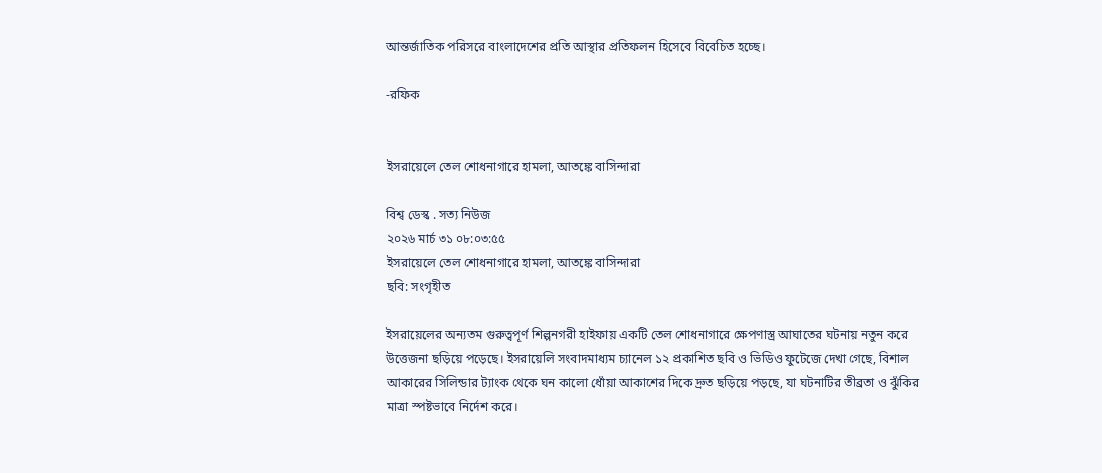আন্তর্জাতিক পরিসরে বাংলাদেশের প্রতি আস্থার প্রতিফলন হিসেবে বিবেচিত হচ্ছে।

-রফিক


ইসরায়েলে তেল শোধনাগারে হামলা, আতঙ্কে বাসিন্দারা

বিশ্ব ডেস্ক . সত্য নিউজ
২০২৬ মার্চ ৩১ ০৮:০৩:৫৫
ইসরায়েলে তেল শোধনাগারে হামলা, আতঙ্কে বাসিন্দারা
ছবি: সংগৃহীত

ইসরায়েলের অন্যতম গুরুত্বপূর্ণ শিল্পনগরী হাইফায় একটি তেল শোধনাগারে ক্ষেপণাস্ত্র আঘাতের ঘটনায় নতুন করে উত্তেজনা ছড়িয়ে পড়েছে। ইসরায়েলি সংবাদমাধ্যম চ্যানেল ১২ প্রকাশিত ছবি ও ভিডিও ফুটেজে দেখা গেছে, বিশাল আকারের সিলিন্ডার ট্যাংক থেকে ঘন কালো ধোঁয়া আকাশের দিকে দ্রুত ছড়িয়ে পড়ছে, যা ঘটনাটির তীব্রতা ও ঝুঁকির মাত্রা স্পষ্টভাবে নির্দেশ করে।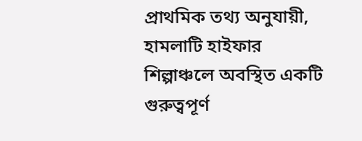প্রাথমিক তথ্য অনুযায়ী, হামলাটি হাইফার শিল্পাঞ্চলে অবস্থিত একটি গুরুত্বপূর্ণ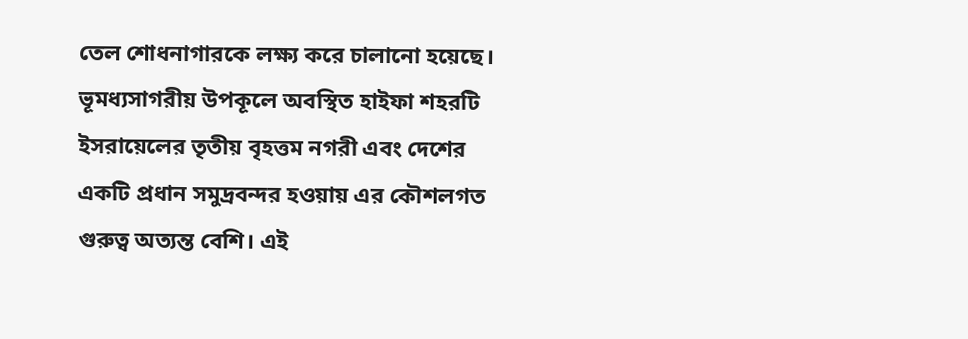তেল শোধনাগারকে লক্ষ্য করে চালানো হয়েছে। ভূমধ্যসাগরীয় উপকূলে অবস্থিত হাইফা শহরটি ইসরায়েলের তৃতীয় বৃহত্তম নগরী এবং দেশের একটি প্রধান সমুদ্রবন্দর হওয়ায় এর কৌশলগত গুরুত্ব অত্যন্ত বেশি। এই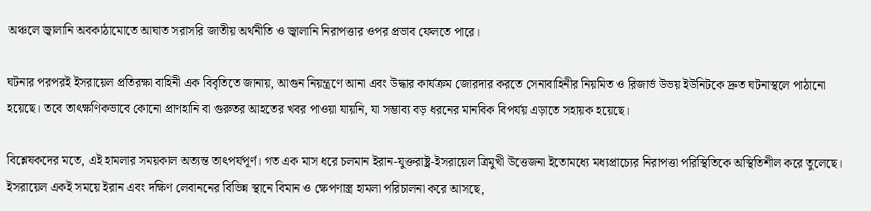অঞ্চলে জ্বালানি অবকাঠামোতে আঘাত সরাসরি জাতীয় অর্থনীতি ও জ্বালানি নিরাপত্তার ওপর প্রভাব ফেলতে পারে।

ঘটনার পরপরই ইসরায়েল প্রতিরক্ষা বাহিনী এক বিবৃতিতে জানায়, আগুন নিয়ন্ত্রণে আনা এবং উদ্ধার কার্যক্রম জোরদার করতে সেনাবাহিনীর নিয়মিত ও রিজার্ভ উভয় ইউনিটকে দ্রুত ঘটনাস্থলে পাঠানো হয়েছে। তবে তাৎক্ষণিকভাবে কোনো প্রাণহানি বা গুরুতর আহতের খবর পাওয়া যায়নি, যা সম্ভাব্য বড় ধরনের মানবিক বিপর্যয় এড়াতে সহায়ক হয়েছে।

বিশ্লেষকদের মতে, এই হামলার সময়কাল অত্যন্ত তাৎপর্যপূর্ণ। গত এক মাস ধরে চলমান ইরান-যুক্তরাষ্ট্র-ইসরায়েল ত্রিমুখী উত্তেজনা ইতোমধ্যে মধ্যপ্রাচ্যের নিরাপত্তা পরিস্থিতিকে অস্থিতিশীল করে তুলেছে। ইসরায়েল একই সময়ে ইরান এবং দক্ষিণ লেবাননের বিভিন্ন স্থানে বিমান ও ক্ষেপণাস্ত্র হামলা পরিচালনা করে আসছে,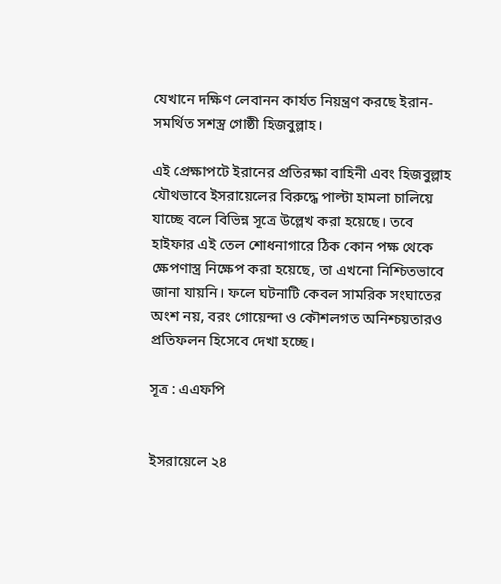যেখানে দক্ষিণ লেবানন কার্যত নিয়ন্ত্রণ করছে ইরান-সমর্থিত সশস্ত্র গোষ্ঠী হিজবুল্লাহ।

এই প্রেক্ষাপটে ইরানের প্রতিরক্ষা বাহিনী এবং হিজবুল্লাহ যৌথভাবে ইসরায়েলের বিরুদ্ধে পাল্টা হামলা চালিয়ে যাচ্ছে বলে বিভিন্ন সূত্রে উল্লেখ করা হয়েছে। তবে হাইফার এই তেল শোধনাগারে ঠিক কোন পক্ষ থেকে ক্ষেপণাস্ত্র নিক্ষেপ করা হয়েছে, তা এখনো নিশ্চিতভাবে জানা যায়নি। ফলে ঘটনাটি কেবল সামরিক সংঘাতের অংশ নয়, বরং গোয়েন্দা ও কৌশলগত অনিশ্চয়তারও প্রতিফলন হিসেবে দেখা হচ্ছে।

সূত্র : এএফপি


ইসরায়েলে ২৪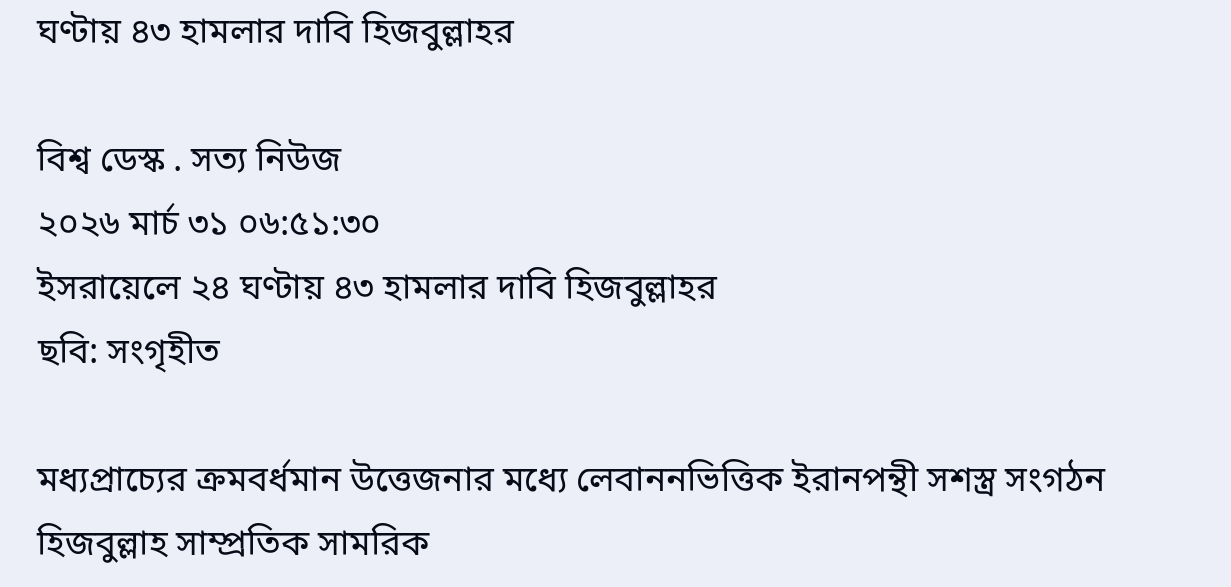ঘণ্টায় ৪৩ হামলার দাবি হিজবুল্লাহর

বিশ্ব ডেস্ক . সত্য নিউজ
২০২৬ মার্চ ৩১ ০৬:৫১:৩০
ইসরায়েলে ২৪ ঘণ্টায় ৪৩ হামলার দাবি হিজবুল্লাহর
ছবি: সংগৃহীত

মধ্যপ্রাচ্যের ক্রমবর্ধমান উত্তেজনার মধ্যে লেবাননভিত্তিক ইরানপন্থী সশস্ত্র সংগঠন হিজবুল্লাহ সাম্প্রতিক সামরিক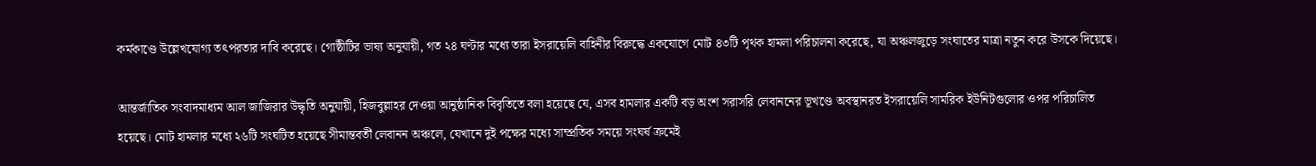কর্মকাণ্ডে উল্লেখযোগ্য তৎপরতার দাবি করেছে। গোষ্ঠীটির ভাষ্য অনুযায়ী, গত ২৪ ঘণ্টার মধ্যে তারা ইসরায়েলি বাহিনীর বিরুদ্ধে একযোগে মোট ৪৩টি পৃথক হামলা পরিচালনা করেছে, যা অঞ্চলজুড়ে সংঘাতের মাত্রা নতুন করে উসকে দিয়েছে।

আন্তর্জাতিক সংবাদমাধ্যম আল জাজিরার উদ্ধৃতি অনুযায়ী, হিজবুল্লাহর দেওয়া আনুষ্ঠানিক বিবৃতিতে বলা হয়েছে যে, এসব হামলার একটি বড় অংশ সরাসরি লেবাননের ভূখণ্ডে অবস্থানরত ইসরায়েলি সামরিক ইউনিটগুলোর ওপর পরিচালিত হয়েছে। মোট হামলার মধ্যে ২৬টি সংঘটিত হয়েছে সীমান্তবর্তী লেবানন অঞ্চলে, যেখানে দুই পক্ষের মধ্যে সাম্প্রতিক সময়ে সংঘর্ষ ক্রমেই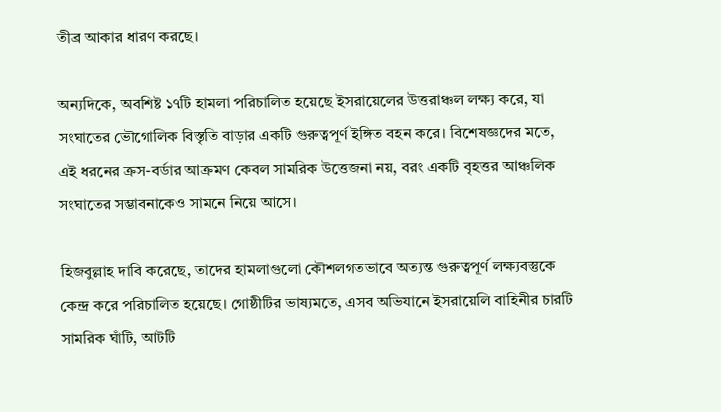তীব্র আকার ধারণ করছে।

অন্যদিকে, অবশিষ্ট ১৭টি হামলা পরিচালিত হয়েছে ইসরায়েলের উত্তরাঞ্চল লক্ষ্য করে, যা সংঘাতের ভৌগোলিক বিস্তৃতি বাড়ার একটি গুরুত্বপূর্ণ ইঙ্গিত বহন করে। বিশেষজ্ঞদের মতে, এই ধরনের ক্রস-বর্ডার আক্রমণ কেবল সামরিক উত্তেজনা নয়, বরং একটি বৃহত্তর আঞ্চলিক সংঘাতের সম্ভাবনাকেও সামনে নিয়ে আসে।

হিজবুল্লাহ দাবি করেছে, তাদের হামলাগুলো কৌশলগতভাবে অত্যন্ত গুরুত্বপূর্ণ লক্ষ্যবস্তুকে কেন্দ্র করে পরিচালিত হয়েছে। গোষ্ঠীটির ভাষ্যমতে, এসব অভিযানে ইসরায়েলি বাহিনীর চারটি সামরিক ঘাঁটি, আটটি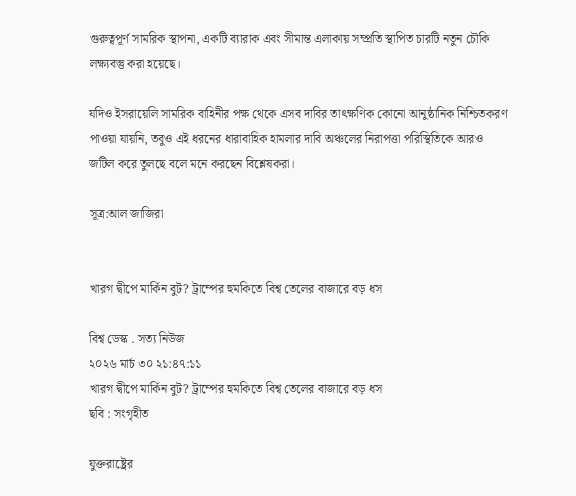গুরুত্বপূর্ণ সামরিক স্থাপনা, একটি ব্যারাক এবং সীমান্ত এলাকায় সম্প্রতি স্থাপিত চারটি নতুন চৌকি লক্ষ্যবস্তু করা হয়েছে।

যদিও ইসরায়েলি সামরিক বাহিনীর পক্ষ থেকে এসব দাবির তাৎক্ষণিক কোনো আনুষ্ঠানিক নিশ্চিতকরণ পাওয়া যায়নি, তবুও এই ধরনের ধারাবাহিক হামলার দাবি অঞ্চলের নিরাপত্তা পরিস্থিতিকে আরও জটিল করে তুলছে বলে মনে করছেন বিশ্লেষকরা।

সূত্র:আল জাজিরা


খারগ দ্বীপে মার্কিন বুট? ট্রাম্পের হুমকিতে বিশ্ব তেলের বাজারে বড় ধস

বিশ্ব ডেস্ক . সত্য নিউজ
২০২৬ মার্চ ৩০ ২১:৪৭:১১
খারগ দ্বীপে মার্কিন বুট? ট্রাম্পের হুমকিতে বিশ্ব তেলের বাজারে বড় ধস
ছবি : সংগৃহীত

যুক্তরাষ্ট্রের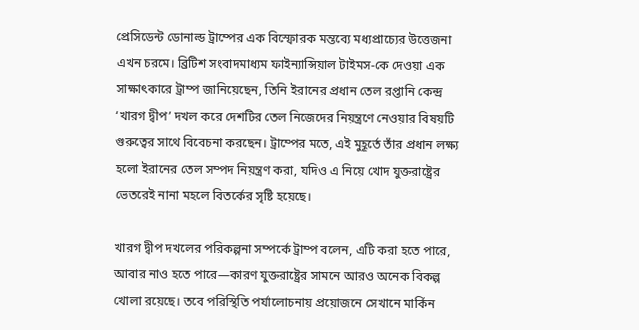প্রেসিডেন্ট ডোনাল্ড ট্রাম্পের এক বিস্ফোরক মন্তব্যে মধ্যপ্রাচ্যের উত্তেজনা এখন চরমে। ব্রিটিশ সংবাদমাধ্যম ফাইন্যান্সিয়াল টাইমস-কে দেওয়া এক সাক্ষাৎকারে ট্রাম্প জানিয়েছেন, তিনি ইরানের প্রধান তেল রপ্তানি কেন্দ্র ‘খারগ দ্বীপ’ দখল করে দেশটির তেল নিজেদের নিয়ন্ত্রণে নেওয়ার বিষয়টি গুরুত্বের সাথে বিবেচনা করছেন। ট্রাম্পের মতে, এই মুহূর্তে তাঁর প্রধান লক্ষ্য হলো ইরানের তেল সম্পদ নিয়ন্ত্রণ করা, যদিও এ নিয়ে খোদ যুক্তরাষ্ট্রের ভেতরেই নানা মহলে বিতর্কের সৃষ্টি হয়েছে।

খারগ দ্বীপ দখলের পরিকল্পনা সম্পর্কে ট্রাম্প বলেন, এটি করা হতে পারে, আবার নাও হতে পারে—কারণ যুক্তরাষ্ট্রের সামনে আরও অনেক বিকল্প খোলা রয়েছে। তবে পরিস্থিতি পর্যালোচনায় প্রয়োজনে সেখানে মার্কিন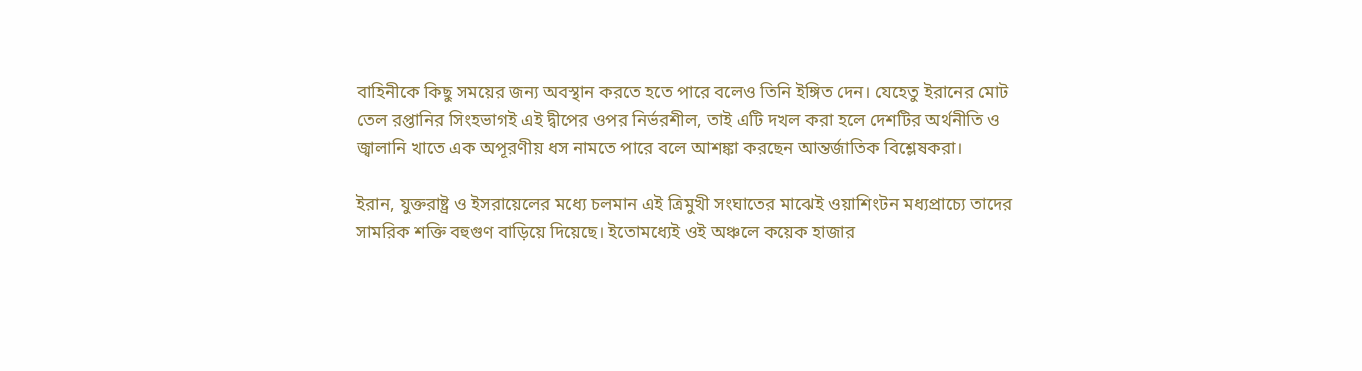বাহিনীকে কিছু সময়ের জন্য অবস্থান করতে হতে পারে বলেও তিনি ইঙ্গিত দেন। যেহেতু ইরানের মোট তেল রপ্তানির সিংহভাগই এই দ্বীপের ওপর নির্ভরশীল, তাই এটি দখল করা হলে দেশটির অর্থনীতি ও জ্বালানি খাতে এক অপূরণীয় ধস নামতে পারে বলে আশঙ্কা করছেন আন্তর্জাতিক বিশ্লেষকরা।

ইরান, যুক্তরাষ্ট্র ও ইসরায়েলের মধ্যে চলমান এই ত্রিমুখী সংঘাতের মাঝেই ওয়াশিংটন মধ্যপ্রাচ্যে তাদের সামরিক শক্তি বহুগুণ বাড়িয়ে দিয়েছে। ইতোমধ্যেই ওই অঞ্চলে কয়েক হাজার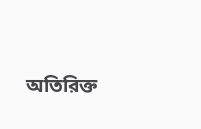অতিরিক্ত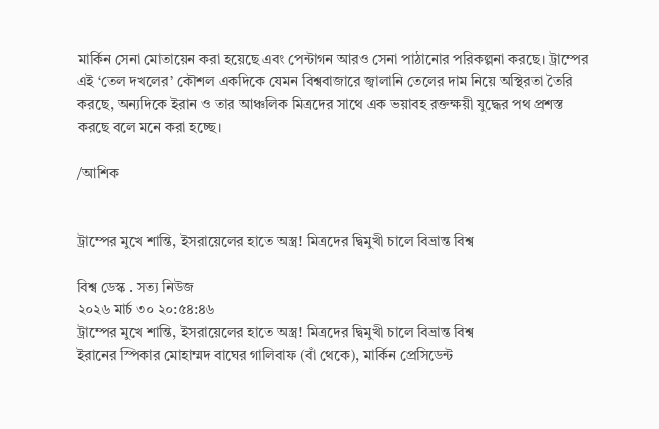মার্কিন সেনা মোতায়েন করা হয়েছে এবং পেন্টাগন আরও সেনা পাঠানোর পরিকল্পনা করছে। ট্রাম্পের এই ‘তেল দখলের’ কৌশল একদিকে যেমন বিশ্ববাজারে জ্বালানি তেলের দাম নিয়ে অস্থিরতা তৈরি করছে, অন্যদিকে ইরান ও তার আঞ্চলিক মিত্রদের সাথে এক ভয়াবহ রক্তক্ষয়ী যুদ্ধের পথ প্রশস্ত করছে বলে মনে করা হচ্ছে।

/আশিক


ট্রাম্পের মুখে শান্তি, ইসরায়েলের হাতে অস্ত্র! মিত্রদের দ্বিমুখী চালে বিভ্রান্ত বিশ্ব

বিশ্ব ডেস্ক . সত্য নিউজ
২০২৬ মার্চ ৩০ ২০:৫৪:৪৬
ট্রাম্পের মুখে শান্তি, ইসরায়েলের হাতে অস্ত্র! মিত্রদের দ্বিমুখী চালে বিভ্রান্ত বিশ্ব
ইরানের স্পিকার মোহাম্মদ বাঘের গালিবাফ (বাঁ থেকে), মার্কিন প্রেসিডেন্ট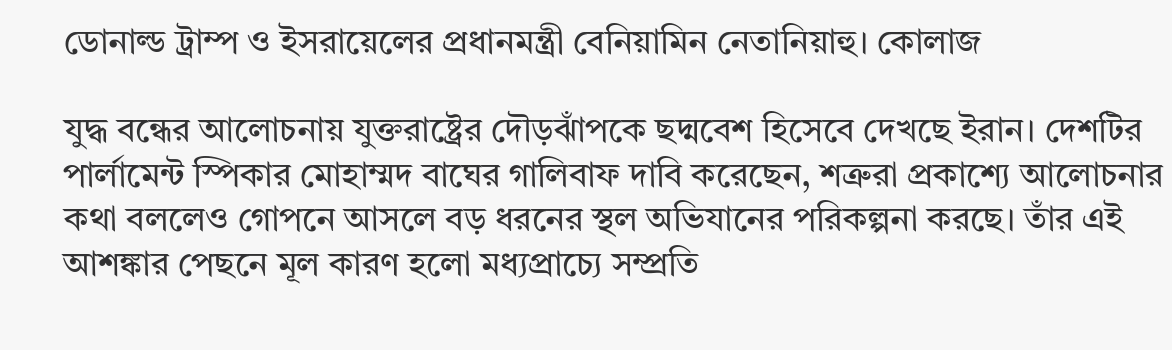ডোনাল্ড ট্রাম্প ও ইসরায়েলের প্রধানমন্ত্রী বেনিয়ামিন নেতানিয়াহু। কোলাজ

যুদ্ধ বন্ধের আলোচনায় যুক্তরাষ্ট্রের দৌড়ঝাঁপকে ছদ্মবেশ হিসেবে দেখছে ইরান। দেশটির পার্লামেন্ট স্পিকার মোহাম্মদ বাঘের গালিবাফ দাবি করেছেন, শত্রুরা প্রকাশ্যে আলোচনার কথা বললেও গোপনে আসলে বড় ধরনের স্থল অভিযানের পরিকল্পনা করছে। তাঁর এই আশঙ্কার পেছনে মূল কারণ হলো মধ্যপ্রাচ্যে সম্প্রতি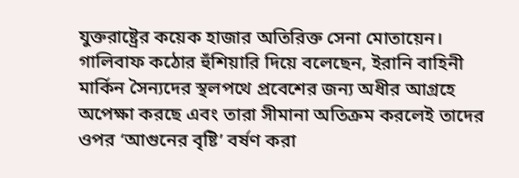যুক্তরাষ্ট্রের কয়েক হাজার অতিরিক্ত সেনা মোতায়েন। গালিবাফ কঠোর হুঁশিয়ারি দিয়ে বলেছেন, ইরানি বাহিনী মার্কিন সৈন্যদের স্থলপথে প্রবেশের জন্য অধীর আগ্রহে অপেক্ষা করছে এবং তারা সীমানা অতিক্রম করলেই তাদের ওপর ‘আগুনের বৃষ্টি’ বর্ষণ করা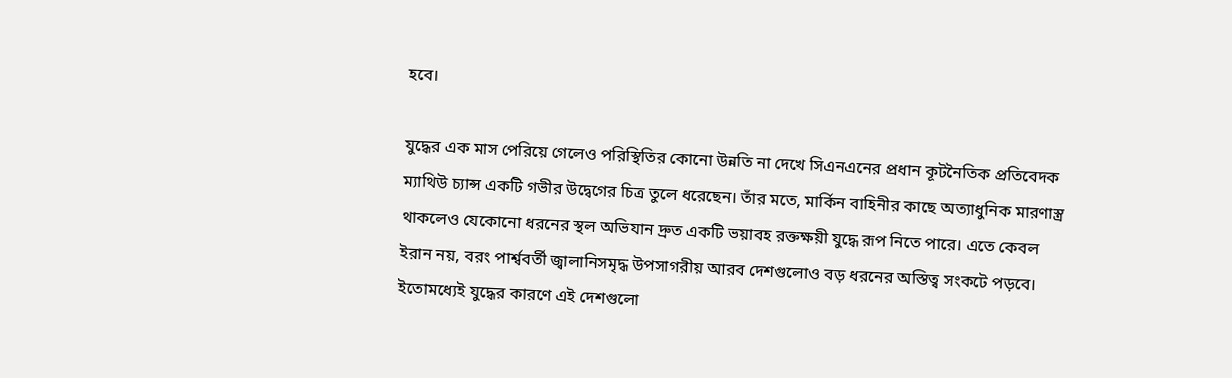হবে।

যুদ্ধের এক মাস পেরিয়ে গেলেও পরিস্থিতির কোনো উন্নতি না দেখে সিএনএনের প্রধান কূটনৈতিক প্রতিবেদক ম্যাথিউ চ্যান্স একটি গভীর উদ্বেগের চিত্র তুলে ধরেছেন। তাঁর মতে, মার্কিন বাহিনীর কাছে অত্যাধুনিক মারণাস্ত্র থাকলেও যেকোনো ধরনের স্থল অভিযান দ্রুত একটি ভয়াবহ রক্তক্ষয়ী যুদ্ধে রূপ নিতে পারে। এতে কেবল ইরান নয়, বরং পার্শ্ববর্তী জ্বালানিসমৃদ্ধ উপসাগরীয় আরব দেশগুলোও বড় ধরনের অস্তিত্ব সংকটে পড়বে। ইতোমধ্যেই যুদ্ধের কারণে এই দেশগুলো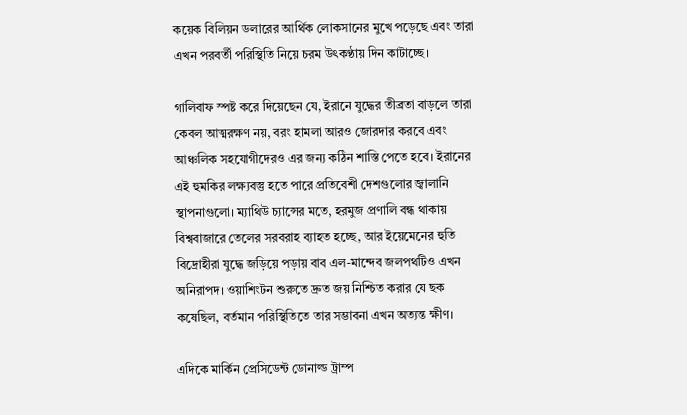কয়েক বিলিয়ন ডলারের আর্থিক লোকসানের মুখে পড়েছে এবং তারা এখন পরবর্তী পরিস্থিতি নিয়ে চরম উৎকণ্ঠায় দিন কাটাচ্ছে।

গালিবাফ স্পষ্ট করে দিয়েছেন যে, ইরানে যুদ্ধের তীব্রতা বাড়লে তারা কেবল আত্মরক্ষণ নয়, বরং হামলা আরও জোরদার করবে এবং আঞ্চলিক সহযোগীদেরও এর জন্য কঠিন শাস্তি পেতে হবে। ইরানের এই হুমকির লক্ষ্যবস্তু হতে পারে প্রতিবেশী দেশগুলোর জ্বালানি স্থাপনাগুলো। ম্যাথিউ চ্যান্সের মতে, হরমুজ প্রণালি বন্ধ থাকায় বিশ্ববাজারে তেলের সরবরাহ ব্যাহত হচ্ছে, আর ইয়েমেনের হুতি বিদ্রোহীরা যুদ্ধে জড়িয়ে পড়ায় বাব এল-মান্দেব জলপথটিও এখন অনিরাপদ। ওয়াশিংটন শুরুতে দ্রুত জয় নিশ্চিত করার যে ছক কষেছিল, বর্তমান পরিস্থিতিতে তার সম্ভাবনা এখন অত্যন্ত ক্ষীণ।

এদিকে মার্কিন প্রেসিডেন্ট ডোনাল্ড ট্রাম্প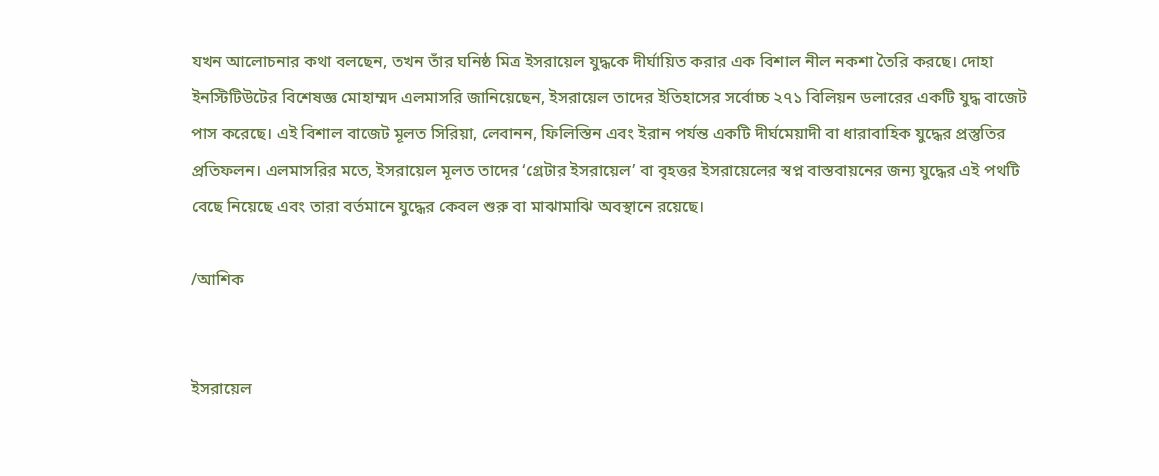যখন আলোচনার কথা বলছেন, তখন তাঁর ঘনিষ্ঠ মিত্র ইসরায়েল যুদ্ধকে দীর্ঘায়িত করার এক বিশাল নীল নকশা তৈরি করছে। দোহা ইনস্টিটিউটের বিশেষজ্ঞ মোহাম্মদ এলমাসরি জানিয়েছেন, ইসরায়েল তাদের ইতিহাসের সর্বোচ্চ ২৭১ বিলিয়ন ডলারের একটি যুদ্ধ বাজেট পাস করেছে। এই বিশাল বাজেট মূলত সিরিয়া, লেবানন, ফিলিস্তিন এবং ইরান পর্যন্ত একটি দীর্ঘমেয়াদী বা ধারাবাহিক যুদ্ধের প্রস্তুতির প্রতিফলন। এলমাসরির মতে, ইসরায়েল মূলত তাদের ‘গ্রেটার ইসরায়েল’ বা বৃহত্তর ইসরায়েলের স্বপ্ন বাস্তবায়নের জন্য যুদ্ধের এই পথটি বেছে নিয়েছে এবং তারা বর্তমানে যুদ্ধের কেবল শুরু বা মাঝামাঝি অবস্থানে রয়েছে।

/আশিক


ইসরায়েল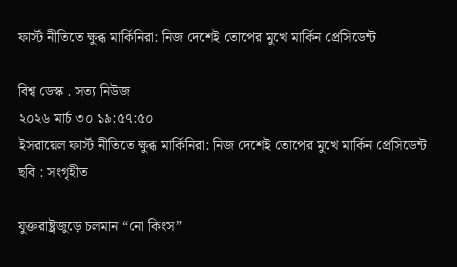ফার্স্ট নীতিতে ক্ষুব্ধ মার্কিনিরা: নিজ দেশেই তোপের মুখে মার্কিন প্রেসিডেন্ট

বিশ্ব ডেস্ক . সত্য নিউজ
২০২৬ মার্চ ৩০ ১৯:৫৭:৫০
ইসরায়েল ফার্স্ট নীতিতে ক্ষুব্ধ মার্কিনিরা: নিজ দেশেই তোপের মুখে মার্কিন প্রেসিডেন্ট
ছবি : সংগৃহীত

যুক্তরাষ্ট্রজুড়ে চলমান “নো কিংস”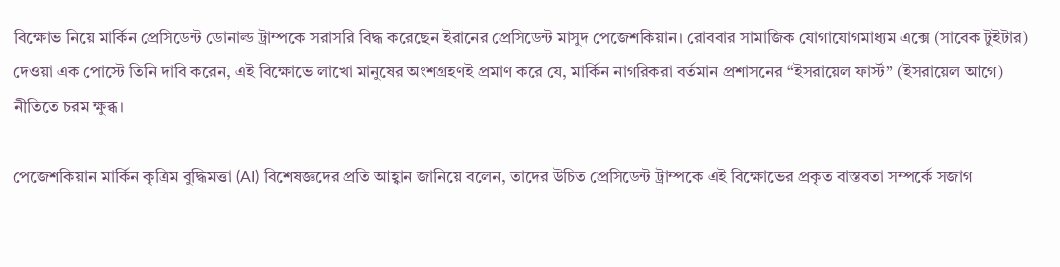বিক্ষোভ নিয়ে মার্কিন প্রেসিডেন্ট ডোনাল্ড ট্রাম্পকে সরাসরি বিদ্ধ করেছেন ইরানের প্রেসিডেন্ট মাসুদ পেজেশকিয়ান। রোববার সামাজিক যোগাযোগমাধ্যম এক্সে (সাবেক টুইটার) দেওয়া এক পোস্টে তিনি দাবি করেন, এই বিক্ষোভে লাখো মানুষের অংশগ্রহণই প্রমাণ করে যে, মার্কিন নাগরিকরা বর্তমান প্রশাসনের “ইসরায়েল ফার্স্ট” (ইসরায়েল আগে) নীতিতে চরম ক্ষুব্ধ।

পেজেশকিয়ান মার্কিন কৃত্রিম বুদ্ধিমত্তা (AI) বিশেষজ্ঞদের প্রতি আহ্বান জানিয়ে বলেন, তাদের উচিত প্রেসিডেন্ট ট্রাম্পকে এই বিক্ষোভের প্রকৃত বাস্তবতা সম্পর্কে সজাগ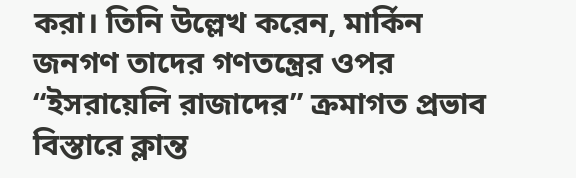করা। তিনি উল্লেখ করেন, মার্কিন জনগণ তাদের গণতন্ত্রের ওপর “ইসরায়েলি রাজাদের” ক্রমাগত প্রভাব বিস্তারে ক্লান্ত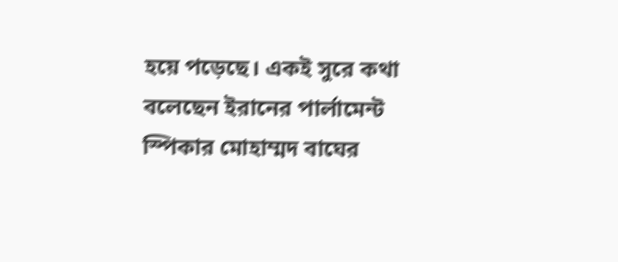হয়ে পড়েছে। একই সুরে কথা বলেছেন ইরানের পার্লামেন্ট স্পিকার মোহাম্মদ বাঘের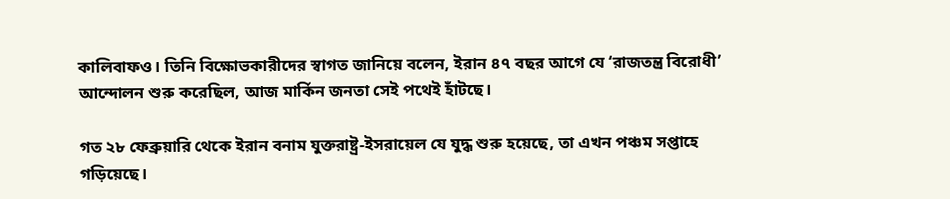কালিবাফও। তিনি বিক্ষোভকারীদের স্বাগত জানিয়ে বলেন, ইরান ৪৭ বছর আগে যে ‘রাজতন্ত্র বিরোধী’ আন্দোলন শুরু করেছিল, আজ মার্কিন জনতা সেই পথেই হাঁটছে।

গত ২৮ ফেব্রুয়ারি থেকে ইরান বনাম যুক্তরাষ্ট্র-ইসরায়েল যে যুদ্ধ শুরু হয়েছে, তা এখন পঞ্চম সপ্তাহে গড়িয়েছে।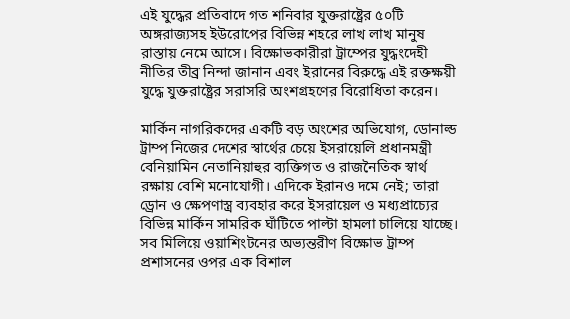এই যুদ্ধের প্রতিবাদে গত শনিবার যুক্তরাষ্ট্রের ৫০টি অঙ্গরাজ্যসহ ইউরোপের বিভিন্ন শহরে লাখ লাখ মানুষ রাস্তায় নেমে আসে। বিক্ষোভকারীরা ট্রাম্পের যুদ্ধংদেহী নীতির তীব্র নিন্দা জানান এবং ইরানের বিরুদ্ধে এই রক্তক্ষয়ী যুদ্ধে যুক্তরাষ্ট্রের সরাসরি অংশগ্রহণের বিরোধিতা করেন।

মার্কিন নাগরিকদের একটি বড় অংশের অভিযোগ, ডোনাল্ড ট্রাম্প নিজের দেশের স্বার্থের চেয়ে ইসরায়েলি প্রধানমন্ত্রী বেনিয়ামিন নেতানিয়াহুর ব্যক্তিগত ও রাজনৈতিক স্বার্থ রক্ষায় বেশি মনোযোগী। এদিকে ইরানও দমে নেই; তারা ড্রোন ও ক্ষেপণাস্ত্র ব্যবহার করে ইসরায়েল ও মধ্যপ্রাচ্যের বিভিন্ন মার্কিন সামরিক ঘাঁটিতে পাল্টা হামলা চালিয়ে যাচ্ছে। সব মিলিয়ে ওয়াশিংটনের অভ্যন্তরীণ বিক্ষোভ ট্রাম্প প্রশাসনের ওপর এক বিশাল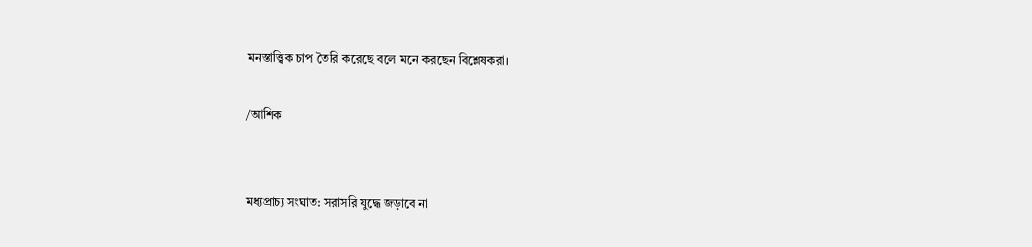মনস্তাত্ত্বিক চাপ তৈরি করেছে বলে মনে করছেন বিশ্লেষকরা।

/আশিক


মধ্যপ্রাচ্য সংঘাত: সরাসরি যুদ্ধে জড়াবে না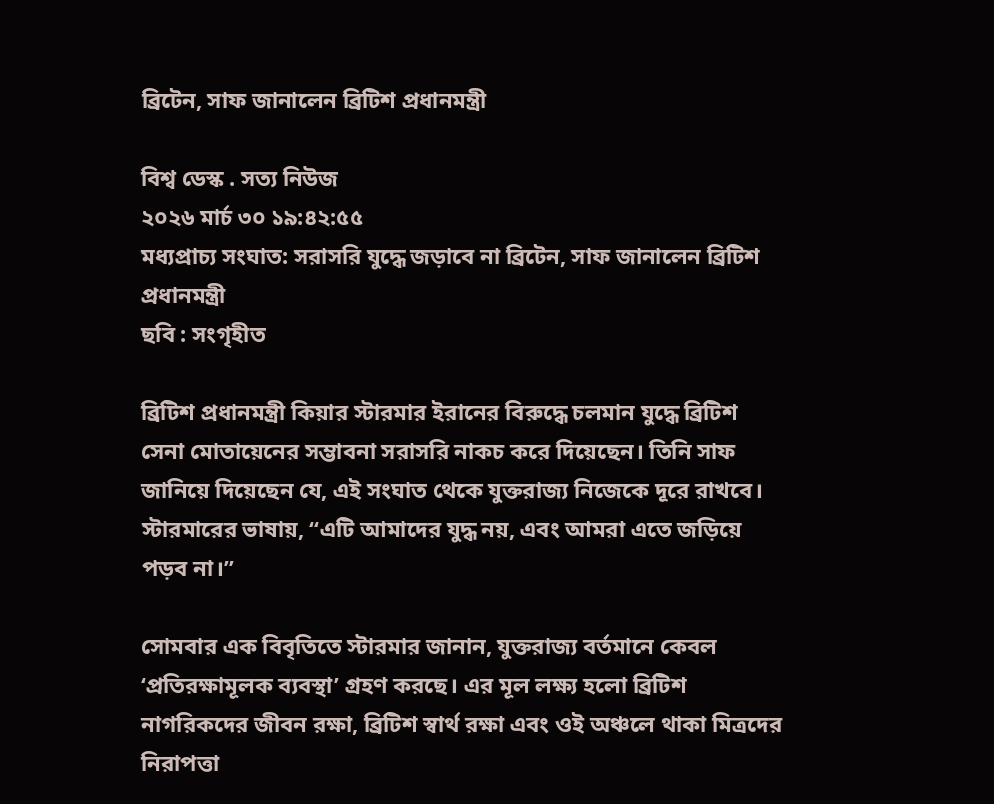ব্রিটেন, সাফ জানালেন ব্রিটিশ প্রধানমন্ত্রী

বিশ্ব ডেস্ক . সত্য নিউজ
২০২৬ মার্চ ৩০ ১৯:৪২:৫৫
মধ্যপ্রাচ্য সংঘাত: সরাসরি যুদ্ধে জড়াবে না ব্রিটেন, সাফ জানালেন ব্রিটিশ প্রধানমন্ত্রী
ছবি : সংগৃহীত

ব্রিটিশ প্রধানমন্ত্রী কিয়ার স্টারমার ইরানের বিরুদ্ধে চলমান যুদ্ধে ব্রিটিশ সেনা মোতায়েনের সম্ভাবনা সরাসরি নাকচ করে দিয়েছেন। তিনি সাফ জানিয়ে দিয়েছেন যে, এই সংঘাত থেকে যুক্তরাজ্য নিজেকে দূরে রাখবে। স্টারমারের ভাষায়, “এটি আমাদের যুদ্ধ নয়, এবং আমরা এতে জড়িয়ে পড়ব না।”

সোমবার এক বিবৃতিতে স্টারমার জানান, যুক্তরাজ্য বর্তমানে কেবল ‘প্রতিরক্ষামূলক ব্যবস্থা’ গ্রহণ করছে। এর মূল লক্ষ্য হলো ব্রিটিশ নাগরিকদের জীবন রক্ষা, ব্রিটিশ স্বার্থ রক্ষা এবং ওই অঞ্চলে থাকা মিত্রদের নিরাপত্তা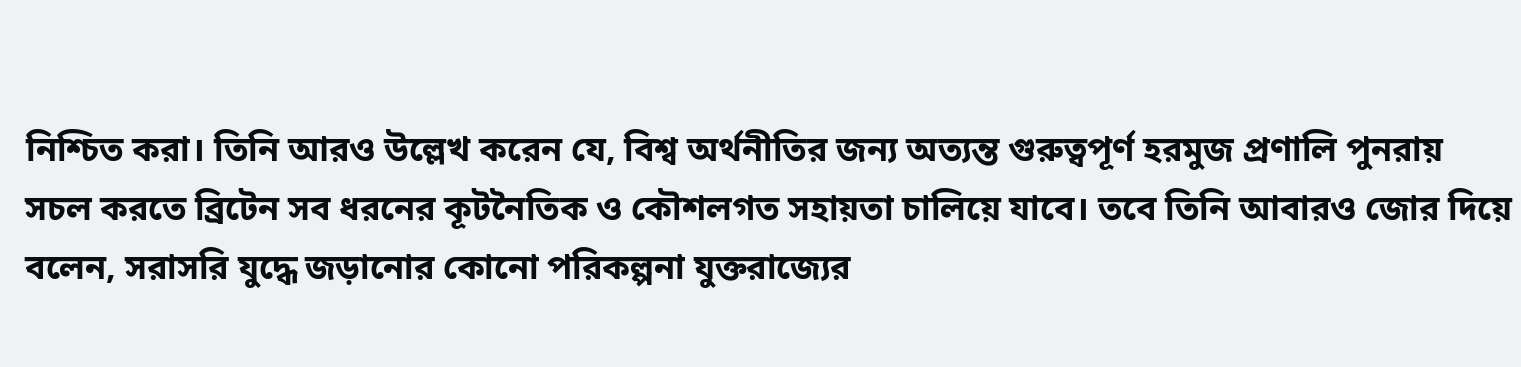নিশ্চিত করা। তিনি আরও উল্লেখ করেন যে, বিশ্ব অর্থনীতির জন্য অত্যন্ত গুরুত্বপূর্ণ হরমুজ প্রণালি পুনরায় সচল করতে ব্রিটেন সব ধরনের কূটনৈতিক ও কৌশলগত সহায়তা চালিয়ে যাবে। তবে তিনি আবারও জোর দিয়ে বলেন, সরাসরি যুদ্ধে জড়ানোর কোনো পরিকল্পনা যুক্তরাজ্যের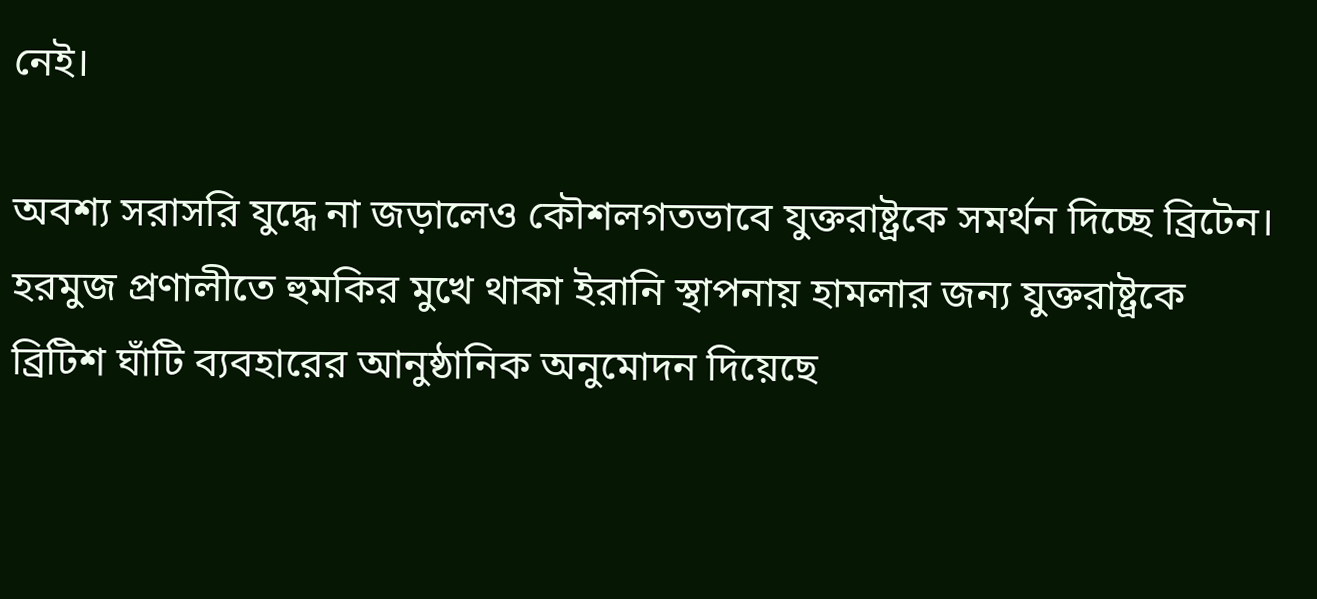নেই।

অবশ্য সরাসরি যুদ্ধে না জড়ালেও কৌশলগতভাবে যুক্তরাষ্ট্রকে সমর্থন দিচ্ছে ব্রিটেন। হরমুজ প্রণালীতে হুমকির মুখে থাকা ইরানি স্থাপনায় হামলার জন্য যুক্তরাষ্ট্রকে ব্রিটিশ ঘাঁটি ব্যবহারের আনুষ্ঠানিক অনুমোদন দিয়েছে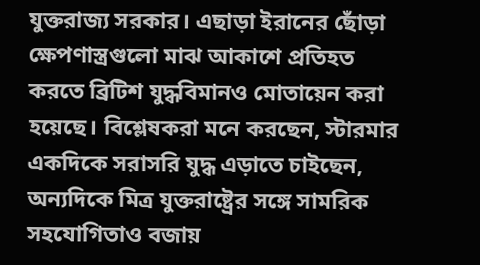যুক্তরাজ্য সরকার। এছাড়া ইরানের ছোঁড়া ক্ষেপণাস্ত্রগুলো মাঝ আকাশে প্রতিহত করতে ব্রিটিশ যুদ্ধবিমানও মোতায়েন করা হয়েছে। বিশ্লেষকরা মনে করছেন, স্টারমার একদিকে সরাসরি যুদ্ধ এড়াতে চাইছেন, অন্যদিকে মিত্র যুক্তরাষ্ট্রের সঙ্গে সামরিক সহযোগিতাও বজায়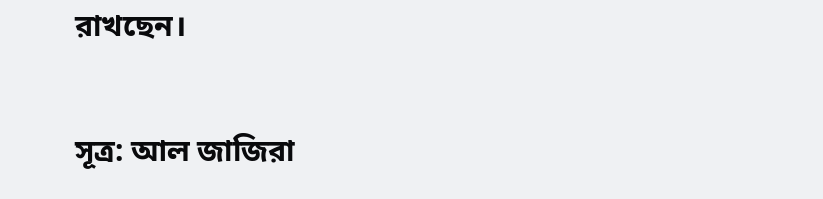রাখছেন।

সূত্র: আল জাজিরা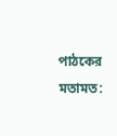পাঠকের মতামত: